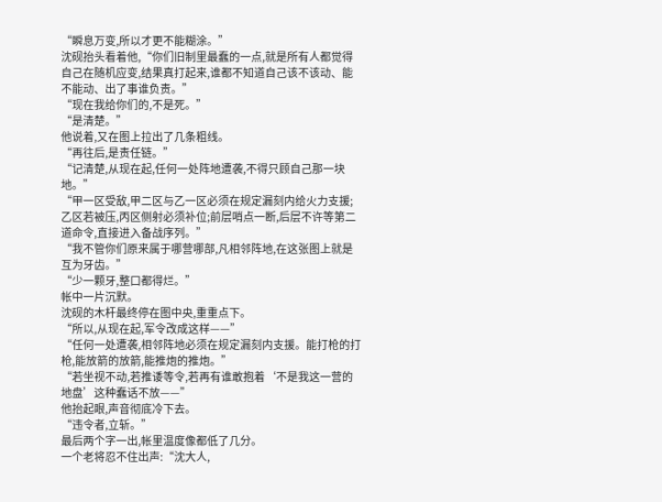“瞬息万变,所以才更不能糊涂。”
沈砚抬头看着他,“你们旧制里最蠢的一点,就是所有人都觉得自己在随机应变,结果真打起来,谁都不知道自己该不该动、能不能动、出了事谁负责。”
“现在我给你们的,不是死。”
“是清楚。”
他说着,又在图上拉出了几条粗线。
“再往后,是责任链。”
“记清楚,从现在起,任何一处阵地遭袭,不得只顾自己那一块地。”
“甲一区受敌,甲二区与乙一区必须在规定漏刻内给火力支援;乙区若被压,丙区侧射必须补位;前层哨点一断,后层不许等第二道命令,直接进入备战序列。”
“我不管你们原来属于哪营哪部,凡相邻阵地,在这张图上就是互为牙齿。”
“少一颗牙,整口都得烂。”
帐中一片沉默。
沈砚的木杆最终停在图中央,重重点下。
“所以,从现在起,军令改成这样——”
“任何一处遭袭,相邻阵地必须在规定漏刻内支援。能打枪的打枪,能放箭的放箭,能推炮的推炮。”
“若坐视不动,若推诿等令,若再有谁敢抱着‘不是我这一营的地盘’这种蠢话不放——”
他抬起眼,声音彻底冷下去。
“违令者,立斩。”
最后两个字一出,帐里温度像都低了几分。
一个老将忍不住出声:“沈大人,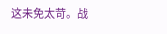这未免太苛。战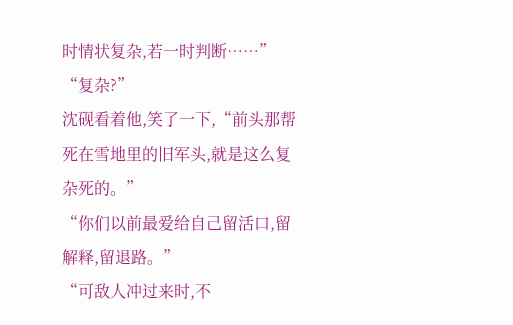时情状复杂,若一时判断……”
“复杂?”
沈砚看着他,笑了一下,“前头那帮死在雪地里的旧军头,就是这么复杂死的。”
“你们以前最爱给自己留活口,留解释,留退路。”
“可敌人冲过来时,不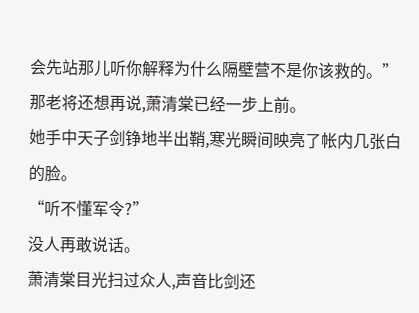会先站那儿听你解释为什么隔壁营不是你该救的。”
那老将还想再说,萧清棠已经一步上前。
她手中天子剑铮地半出鞘,寒光瞬间映亮了帐内几张白的脸。
“听不懂军令?”
没人再敢说话。
萧清棠目光扫过众人,声音比剑还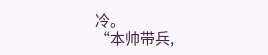冷。
“本帅带兵,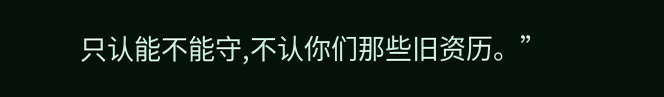只认能不能守,不认你们那些旧资历。”